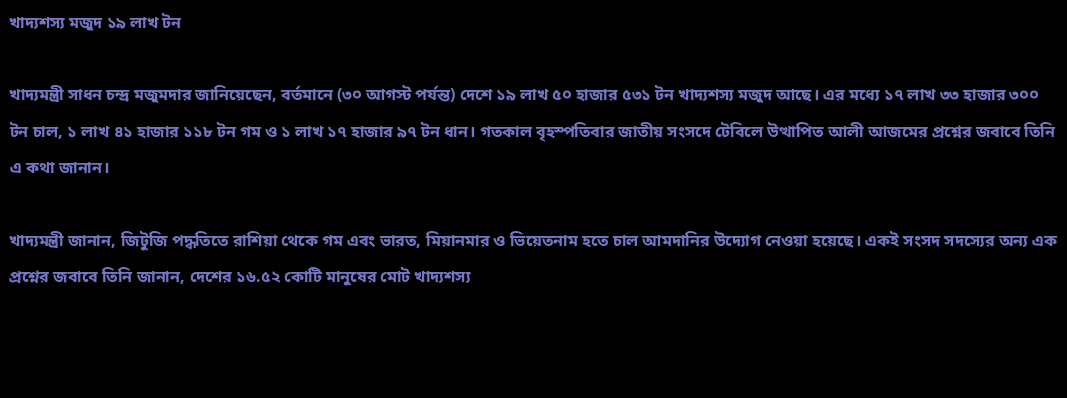খাদ্যশস্য মজুদ ১৯ লাখ টন

খাদ্যমন্ত্রী সাধন চন্দ্র মজুমদার জানিয়েছেন, বর্তমানে (৩০ আগস্ট পর্যন্ত) দেশে ১৯ লাখ ৫০ হাজার ৫৩১ টন খাদ্যশস্য মজুদ আছে। এর মধ্যে ১৭ লাখ ৩৩ হাজার ৩০০ টন চাল, ১ লাখ ৪১ হাজার ১১৮ টন গম ও ১ লাখ ১৭ হাজার ৯৭ টন ধান। গতকাল বৃহস্পতিবার জাতীয় সংসদে টেবিলে উত্থাপিত আলী আজমের প্রশ্নের জবাবে তিনি এ কথা জানান।

খাদ্যমন্ত্রী জানান, জিটুজি পদ্ধতিতে রাশিয়া থেকে গম এবং ভারত, মিয়ানমার ও ভিয়েতনাম হতে চাল আমদানির উদ্যোগ নেওয়া হয়েছে। একই সংসদ সদস্যের অন্য এক প্রশ্নের জবাবে তিনি জানান, দেশের ১৬.৫২ কোটি মানুষের মোট খাদ্যশস্য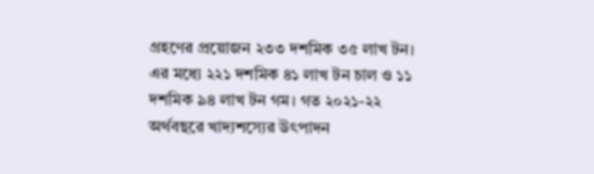গ্রহণের প্রয়োজন ২৩৩ দশমিক ৩৫ লাখ টন। এর মধ্যে ২২১ দশমিক ৪১ লাখ টন চাল ও ১১ দশমিক ৯৪ লাখ টন গম। গত ২০২১-২২ অর্থবছরে খাদ্যশস্যের উৎপাদন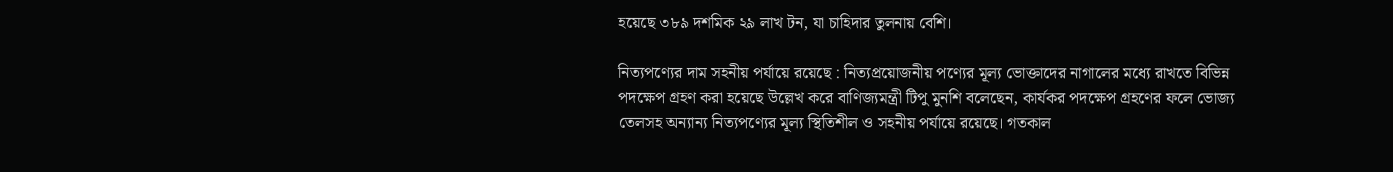হয়েছে ৩৮৯ দশমিক ২৯ লাখ টন, যা চাহিদার তুলনায় বেশি।

নিত্যপণ্যের দাম সহনীয় পর্যায়ে রয়েছে : নিত্যপ্রয়োজনীয় পণ্যের মূল্য ভোক্তাদের নাগালের মধ্যে রাখতে বিভিন্ন পদক্ষেপ গ্রহণ করা হয়েছে উল্লেখ করে বাণিজ্যমন্ত্রী টিপু মুনশি বলেছেন, কার্যকর পদক্ষেপ গ্রহণের ফলে ভোজ্য তেলসহ অন্যান্য নিত্যপণ্যের মূল্য স্থিতিশীল ও সহনীয় পর্যায়ে রয়েছে। গতকাল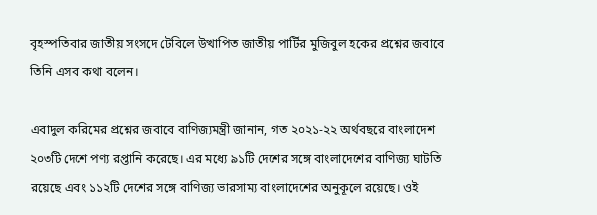বৃহস্পতিবার জাতীয় সংসদে টেবিলে উত্থাপিত জাতীয় পার্টির মুজিবুল হকের প্রশ্নের জবাবে তিনি এসব কথা বলেন।

এবাদুল করিমের প্রশ্নের জবাবে বাণিজ্যমন্ত্রী জানান, গত ২০২১-২২ অর্থবছরে বাংলাদেশ ২০৩টি দেশে পণ্য রপ্তানি করেছে। এর মধ্যে ৯১টি দেশের সঙ্গে বাংলাদেশের বাণিজ্য ঘাটতি রয়েছে এবং ১১২টি দেশের সঙ্গে বাণিজ্য ভারসাম্য বাংলাদেশের অনুকূলে রয়েছে। ওই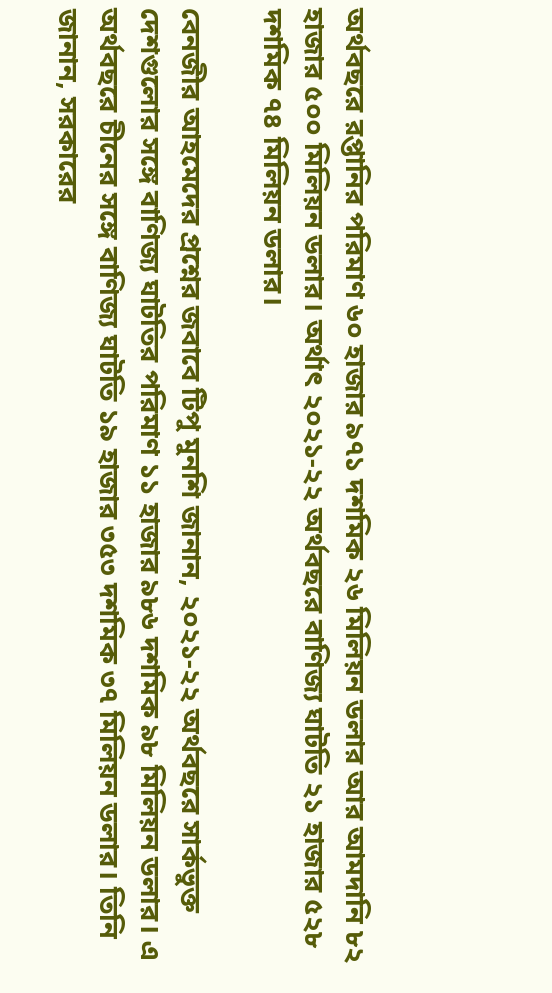অর্থবছরে রপ্তানির পরিমাণ ৬০ হাজার ৯৭১ দশমিক ২৬ মিলিয়ন ডলার আর আমদানি ৮২ হাজার ৫০০ মিলিয়ন ডলার। অর্থাৎ ২০২১-২২ অর্থবছরে বাণিজ্য ঘাটতি ২১ হাজার ৫২৮ দশমিক ৭৪ মিলিয়ন ডলার।

বেনজীর আহমেদের প্রশ্নের জবাবে টিপু মুনশি জানান, ২০২১-২২ অর্থবছরে সার্কভুক্ত দেশগুলোর সঙ্গে বাণিজ্য ঘাটতির পরিমাণ ১১ হাজার ৯৮৬ দশমিক ৯৮ মিলিয়ন ডলার। এ অর্থবছরে চীনের সঙ্গে বাণিজ্য ঘাটতি ১৯ হাজার ৩৫৩ দশমিক ৩৭ মিলিয়ন ডলার। তিনি জানান, সরকারের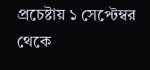প্রচেষ্টায় ১ সেপ্টেম্বর থেকে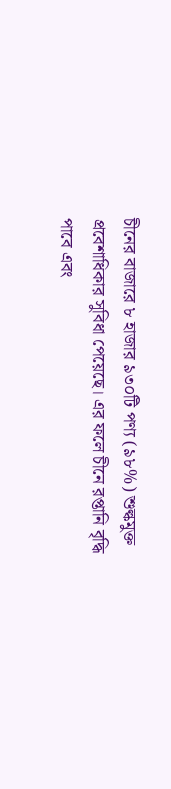চীনের বাজারে ৮ হাজার ৯৩০টি পণ্য (৯৮%) শুল্কমুক্ত প্রবেশাধিকার সুবিধা পেয়েছে। এর ফলে চীনে রপ্তানি বৃদ্ধি পাবে এবং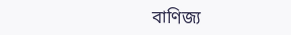বাণিজ্য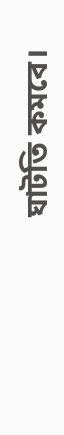ঘাটতি কমবে।